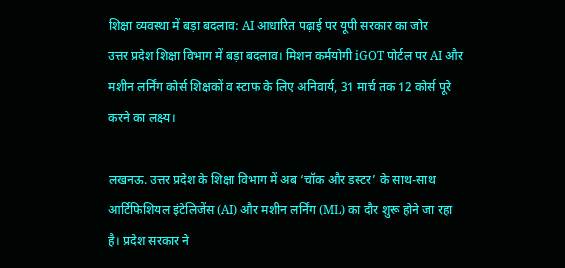शिक्षा व्यवस्था में बड़ा बदलाव: AI आधारित पढ़ाई पर यूपी सरकार का जोर
उत्तर प्रदेश शिक्षा विभाग में बड़ा बदलाव। मिशन कर्मयोगी iGOT पोर्टल पर AI और मशीन लर्निंग कोर्स शिक्षकों व स्टाफ के लिए अनिवार्य, 31 मार्च तक 12 कोर्स पूरे करने का लक्ष्य।

लखनऊ. उत्तर प्रदेश के शिक्षा विभाग में अब ‘चॉक और डस्टर’ के साथ-साथ आर्टिफिशियल इंटेलिजेंस (AI) और मशीन लर्निंग (ML) का दौर शुरू होने जा रहा है। प्रदेश सरकार ने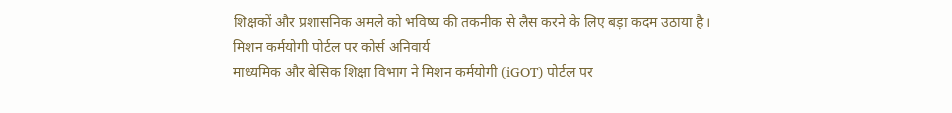शिक्षकों और प्रशासनिक अमले को भविष्य की तकनीक से लैस करने के लिए बड़ा कदम उठाया है।
मिशन कर्मयोगी पोर्टल पर कोर्स अनिवार्य
माध्यमिक और बेसिक शिक्षा विभाग ने मिशन कर्मयोगी (iGOT) पोर्टल पर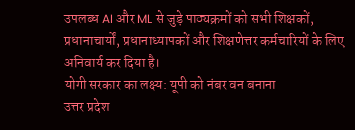उपलब्ध AI और ML से जुड़े पाठ्यक्रमों को सभी शिक्षकों, प्रधानाचार्यों, प्रधानाध्यापकों और शिक्षणेत्तर कर्मचारियों के लिए अनिवार्य कर दिया है।
योगी सरकार का लक्ष्य: यूपी को नंबर वन बनाना
उत्तर प्रदेश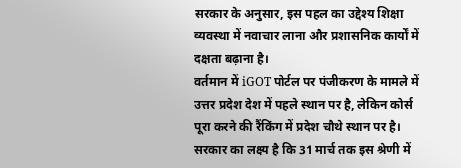सरकार के अनुसार, इस पहल का उद्देश्य शिक्षा व्यवस्था में नवाचार लाना और प्रशासनिक कार्यों में दक्षता बढ़ाना है।
वर्तमान में iGOT पोर्टल पर पंजीकरण के मामले में उत्तर प्रदेश देश में पहले स्थान पर है, लेकिन कोर्स पूरा करने की रैंकिंग में प्रदेश चौथे स्थान पर है। सरकार का लक्ष्य है कि 31 मार्च तक इस श्रेणी में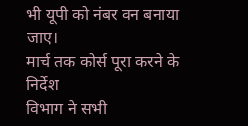भी यूपी को नंबर वन बनाया जाए।
मार्च तक कोर्स पूरा करने के निर्देश
विभाग ने सभी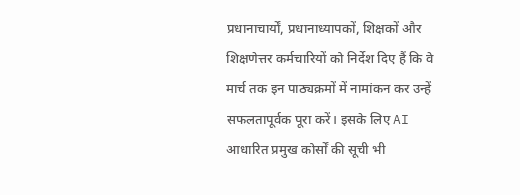प्रधानाचार्यों, प्रधानाध्यापकों, शिक्षकों और शिक्षणेत्तर कर्मचारियों को निर्देश दिए हैं कि वे मार्च तक इन पाठ्यक्रमों में नामांकन कर उन्हें सफलतापूर्वक पूरा करें। इसके लिए AI आधारित प्रमुख कोर्सों की सूची भी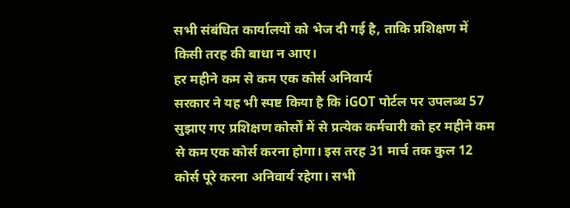सभी संबंधित कार्यालयों को भेज दी गई है, ताकि प्रशिक्षण में किसी तरह की बाधा न आए।
हर महीने कम से कम एक कोर्स अनिवार्य
सरकार ने यह भी स्पष्ट किया है कि iGOT पोर्टल पर उपलब्ध 57 सुझाए गए प्रशिक्षण कोर्सों में से प्रत्येक कर्मचारी को हर महीने कम से कम एक कोर्स करना होगा। इस तरह 31 मार्च तक कुल 12 कोर्स पूरे करना अनिवार्य रहेगा। सभी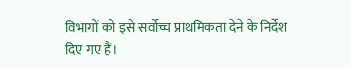विभागों को इसे सर्वोच्च प्राथमिकता देने के निर्देश दिए गए हैं।